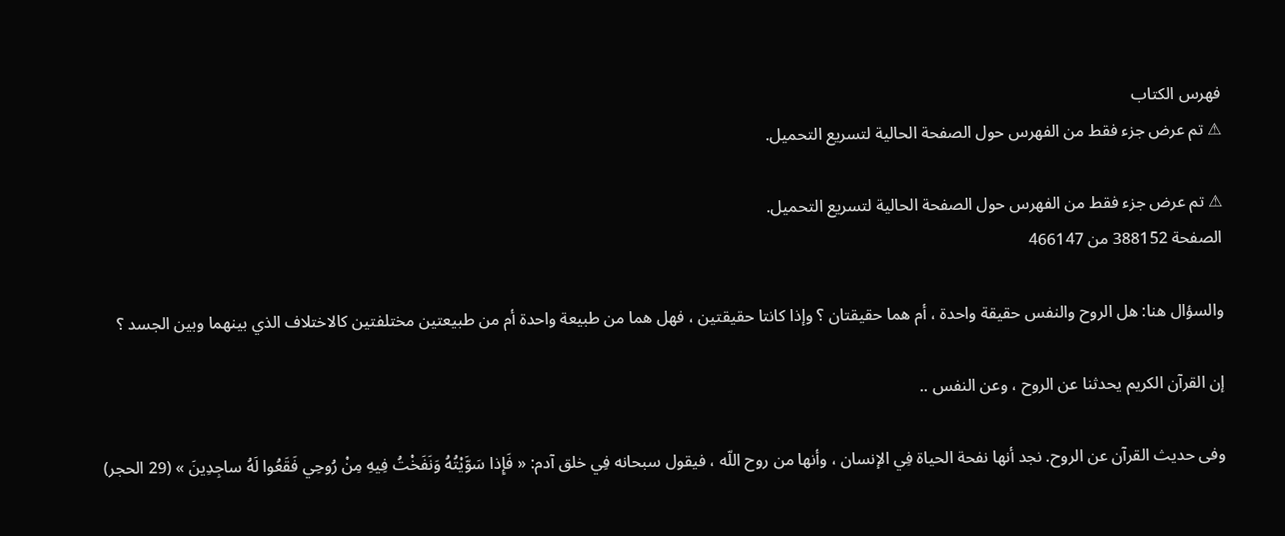فهرس الكتاب
⚠ تم عرض جزء فقط من الفهرس حول الصفحة الحالية لتسريع التحميل.

⚠ تم عرض جزء فقط من الفهرس حول الصفحة الحالية لتسريع التحميل.
الصفحة 388152 من 466147

والسؤال هنا: هل الروح والنفس حقيقة واحدة ، أم هما حقيقتان ؟ وإذا كانتا حقيقتين ، فهل هما من طبيعة واحدة أم من طبيعتين مختلفتين كالاختلاف الذي بينهما وبين الجسد ؟

إن القرآن الكريم يحدثنا عن الروح ، وعن النفس ..

وفى حديث القرآن عن الروح. نجد أنها نفحة الحياة فِي الإنسان ، وأنها من روح اللّه ، فيقول سبحانه فِي خلق آدم: « فَإِذا سَوَّيْتُهُ وَنَفَخْتُ فِيهِ مِنْ رُوحِي فَقَعُوا لَهُ ساجِدِينَ » (29 الحجر)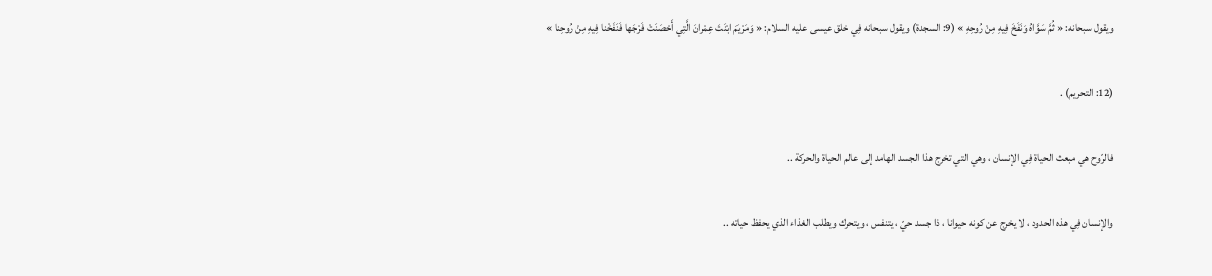ويقول سبحانه: « ثُمَّ سَوَّاهُ وَنَفَخَ فِيهِ مِنْ رُوحِهِ » (9: السجدة) ويقول سبحانه فِي خلق عيسى عليه السلام: « وَمَرْيَمَ ابْنَتَ عِمْرانَ الَّتِي أَحْصَنَتْ فَرْجَها فَنَفَخْنا فِيهِ مِنْ رُوحِنا »

(12: التحريم) .

فالرّوح هي مبعث الحياة فِي الإنسان ، وهي التي تخرج هذا الجسد الهامد إلى عالم الحياة والحركة ..

والإنسان فِي هذه الحدود ، لا يخرج عن كونه حيوانا ، ذا جسد حيّ ، يتنفس ، ويتحرك ويطلب الغذاء الذي يحفظ حياته ..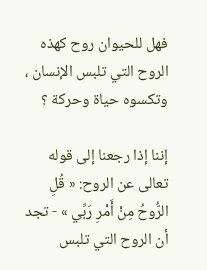فهل للحيوان روح كهذه الروح التي تلبس الإنسان ، وتكسوه حياة وحركة ؟

إننا إذا رجعنا إلى قوله تعالى عن الروح: « قُلِ الرُّوحُ مِنْ أَمْرِ رَبِّي » - تجد أن الروح التي تلبس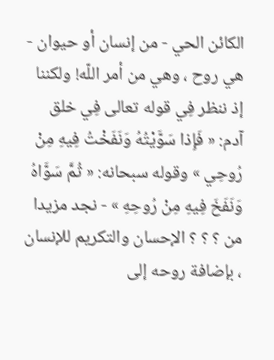الكائن الحي - من إنسان أو حيوان - هي روح ، وهي من أمر اللّه! ولكننا إذ ننظر فِي قوله تعالى فِي خلق آدم: « فَإِذا سَوَّيْتُهُ وَنَفَخْتُ فِيهِ مِنْ رُوحِي » وقوله سبحانه: « ثُمَّ سَوَّاهُ وَنَفَخَ فِيهِ مِنْ رُوحِهِ » - نجد مزيدا من ؟ ؟ ؟ الإحسان والتكريم للإنسان ، بإضافة روحه إلى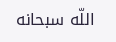اللّه سبحانه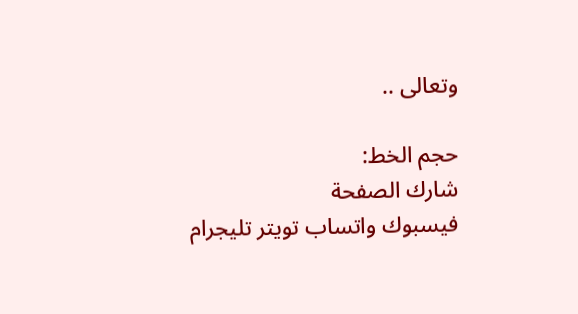وتعالى ..

حجم الخط:
شارك الصفحة
فيسبوك واتساب تويتر تليجرام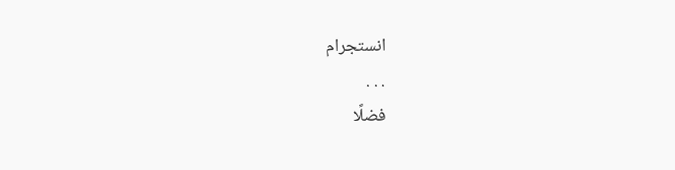انستجرام
. . .
فضلًا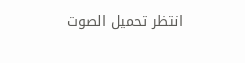انتظر تحميل الصوت